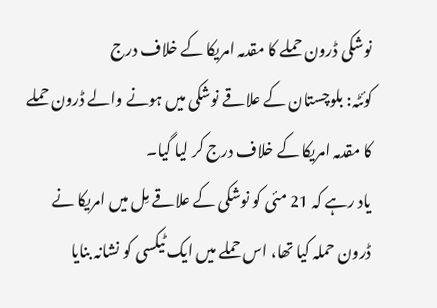نوشکی ڈرون حملے کا مقدمہ امریکا کے خلاف درج
کوئٹہ: بلوچستان کے علاقے نوشکی میں ہونے والے ڈرون حملے کا مقدمہ امریکا کے خلاف درج کر لیا گیا۔
یاد رہے کہ 21 مئی کو نوشکی کے علاقے مِل میں امریکا نے ڈرون حملہ کیا تھا، اس حملے میں ایک ٹیکسی کو نشانہ بنایا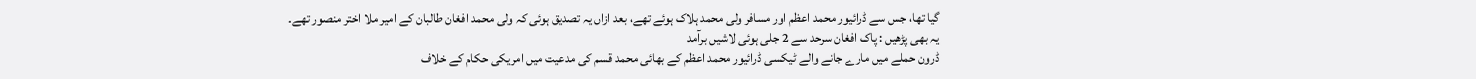گیا تھا، جس سے ڈرائیور محمد اعظم اور مسافر ولی محمد ہلاک ہوئے تھے، بعد ازاں یہ تصدیق ہوئی کہ ولی محمد افغان طالبان کے امیر ملا اختر منصور تھے۔
یہ بھی پڑھیں : پاک افغان سرحد سے 2 جلی ہوئی لاشیں برآمد
ڈرون حملے میں مارے جانے والے ٹیکسی ڈرائیور محمد اعظم کے بھائی محمد قسم کی مدعیت میں امریکی حکام کے خلاف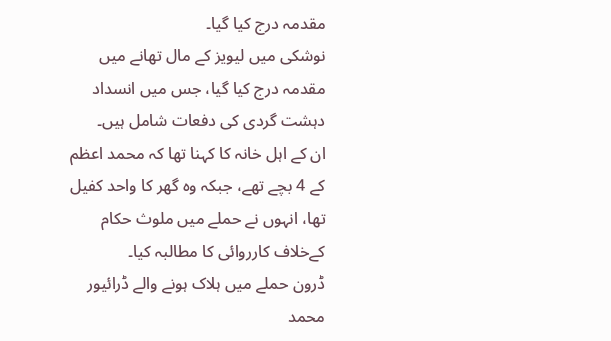مقدمہ درج کیا گیا۔
نوشکی میں لیویز کے مال تھانے میں مقدمہ درج کیا گیا، جس میں انسداد دہشت گردی کی دفعات شامل ہیں۔
ان کے اہل خانہ کا کہنا تھا کہ محمد اعظم کے 4 بچے تھے، جبکہ وہ گھر کا واحد کفیل تھا، انہوں نے حملے میں ملوث حکام کےخلاف کارروائی کا مطالبہ کیا۔
ڈرون حملے میں ہلاک ہونے والے ڈرائیور محمد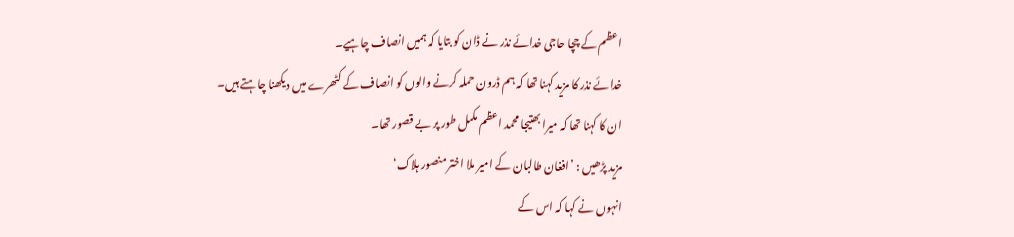اعظم کے چچا حاجی خدائے نذر نے ڈان کو بتایا کہ ہمیں انصاف چاہیے۔
خدائے نذر کا مزید کہنا تھا کہ ہم ڈرون حملہ کرنے والوں کو انصاف کے کٹھرے میں دیکھنا چاہتے ہیں۔
ان کا کہنا تھا کہ میرا بھتیجا محمد اعظم مکمل طور پر بے قصور تھا۔
مزید پڑھیں : ’افغان طالبان کے امیر ملا اختر منصور ہلاک‘
انہوں نے کہا کہ اس کے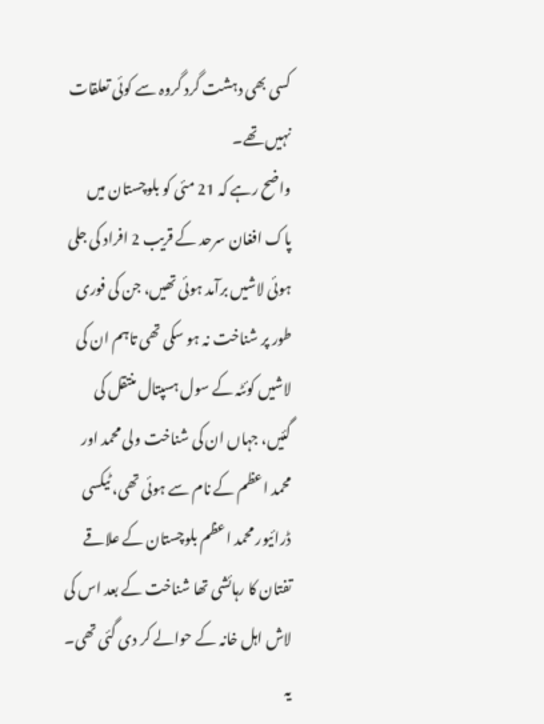کسی بھی دہشت گرد گروہ سے کوئی تعلقات نہیں تھے۔
واضح رہے کہ 21 مئی کو بلوچستان میں پاک افغان سرحد کے قریب 2 افراد کی جلی ہوئی لاشیں برآمد ہوئی تھیں، جن کی فوری طور پر شناخت نہ ہو سکی تھی تاہم ان کی لاشیں کوئٹہ کے سول ہسپتال منتقل کی گئیں، جہاں ان کی شناخت ولی محمد اور محمد اعظم کے نام سے ہوئی تھی، ٹیکسی ڈرائیور محمد اعظم بلوچستان کے علاقے تفتان کا رہائشی تھا شناخت کے بعد اس کی لاش اہل خانہ کے حوالے کر دی گئی تھی۔
یہ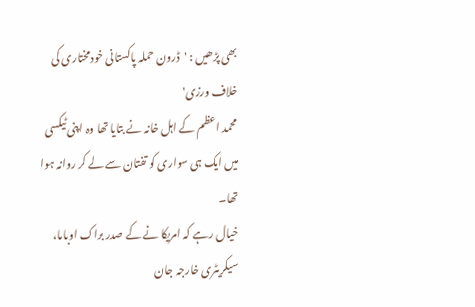بھی پڑھیں : 'ڈرون حملہ پاکستانی خودمختاری کی خلاف ورزی'
محمد اعظم کے اہل خانہ نے بتایا تھا وہ اپنی ٹیکسی میں ایک ہی سواری کو تفتان سے لے کر روانہ ہوا تھا۔
خیال رہے کہ امریکا نے کے صدر براک اوباما، سیکریٹری خارجہ جان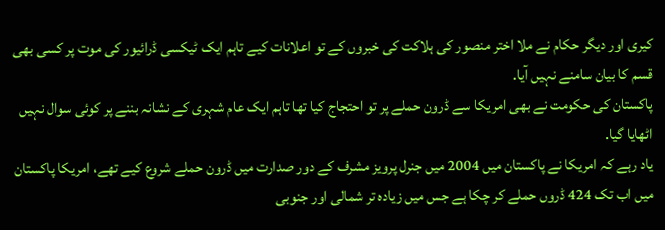کیری اور دیگر حکام نے ملا اختر منصور کی ہلاکت کی خبروں کے تو اعلانات کیے تاہم ایک ٹیکسی ڈرائیور کی موت پر کسی بھی قسم کا بیان سامنے نہیں آیا.
پاکستان کی حکومت نے بھی امریکا سے ڈرون حملے پر تو احتجاج کیا تھا تاہم ایک عام شہری کے نشانہ بننے پر کوئی سوال نہیں اٹھایا گیا.
یاد رہے کہ امریکا نے پاکستان میں 2004 میں جنرل پرویز مشرف کے دور صدارت میں ڈرون حملے شروع کیے تھے، امریکا پاکستان میں اب تک 424 ڈروں حملے کر چکا ہے جس میں زیادہ تر شمالی اور جنوبی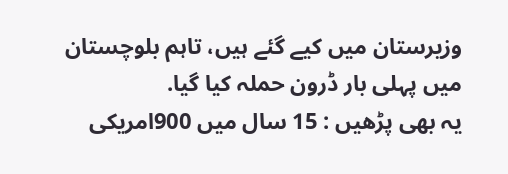وزیرستان میں کیے گئے ہیں، تاہم بلوچستان میں پہلی بار ڈرون حملہ کیا گیا.
یہ بھی پڑھیں : 15 سال میں 900امریکی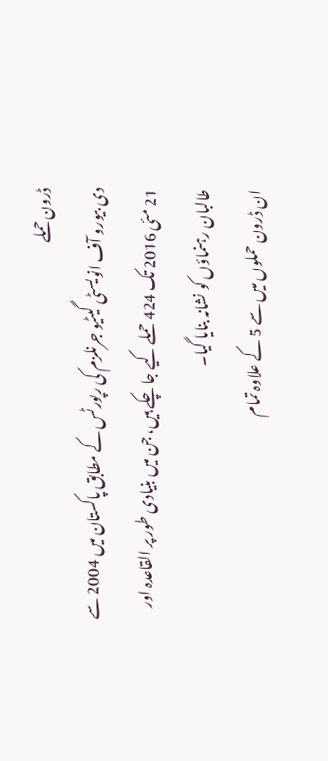ڈرون حملے
دی بیورو آف انویسٹی گیٹیو جرنلزم کی رپورٹس کے مطابق پاکستان میں 2004 سے 21 مئی 2016 تک 424 حملے کیے جا چکے ہیں، جن میں بنیادی طور پر القاعدہ اور طالبان رہنماؤں کو نشانہ بنایا گیا۔
ان ڈرون حملوں میں سے 5 کے علاوہ تمام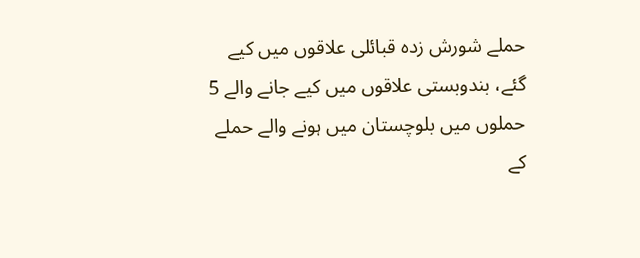حملے شورش زدہ قبائلی علاقوں میں کیے گئے، بندوبستی علاقوں میں کیے جانے والے 5 حملوں میں بلوچستان میں ہونے والے حملے کے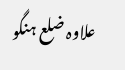علاوہ ضلع ہنگو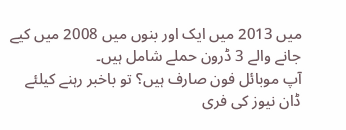میں 2013 میں ایک اور بنوں میں 2008 میں کیے جانے والے 3 ڈرون حملے شامل ہیں۔
آپ موبائل فون صارف ہیں؟ تو باخبر رہنے کیلئے ڈان نیوز کی فری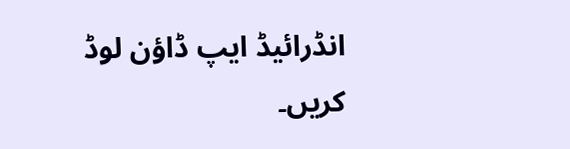انڈرائیڈ ایپ ڈاؤن لوڈ کریں۔